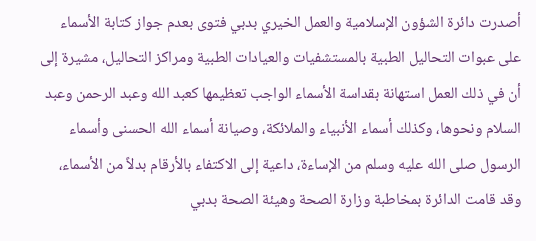أصدرت دائرة الشؤون الإسلامية والعمل الخيري بدبي فتوى بعدم جواز كتابة الأسماء على عبوات التحاليل الطبية بالمستشفيات والعيادات الطبية ومراكز التحاليل، مشيرة إلى أن في ذلك العمل استهانة بقداسة الأسماء الواجب تعظيمها كعبد الله وعبد الرحمن وعبد السلام ونحوها، وكذلك أسماء الأنبياء والملائكة، وصيانة أسماء الله الحسنى وأسماء الرسول صلى الله عليه وسلم من الإساءة، داعية إلى الاكتفاء بالأرقام بدلاً من الأسماء، وقد قامت الدائرة بمخاطبة وزارة الصحة وهيئة الصحة بدبي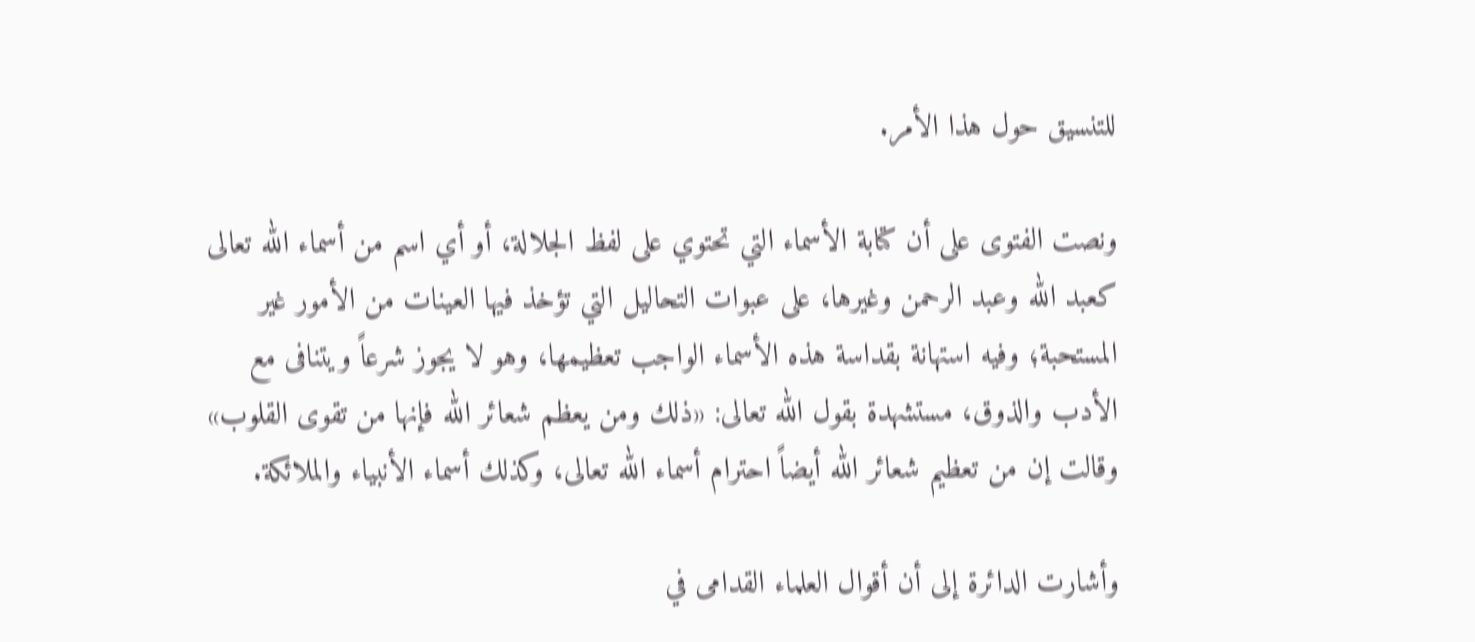للتنسيق حول هذا الأمر.

ونصت الفتوى على أن كتابة الأسماء التي تحتوي على لفظ الجلالة، أو أي اسم من أسماء الله تعالى كعبد الله وعبد الرحمن وغيرها، على عبوات التحاليل التي تؤخذ فيها العينات من الأمور غير المستحبة؛ وفيه استهانة بقداسة هذه الأسماء الواجب تعظيمها، وهو لا يجوز شرعاً ويتنافى مع الأدب والذوق، مستشهدة بقول الله تعالى: «ذلك ومن يعظم شعائر الله فإنها من تقوى القلوب» وقالت إن من تعظيم شعائر الله أيضاً احترام أسماء الله تعالى، وكذلك أسماء الأنبياء والملائكة.

وأشارت الدائرة إلى أن أقوال العلماء القدامى في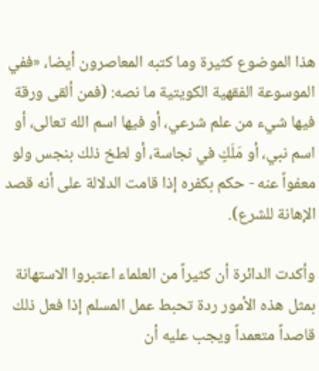هذا الموضوع كثيرة وما كتبه المعاصرون أيضا، «ففي الموسوعة الفقهية الكويتية ما نصه: (فمن ألقى ورقة فيها شيء من علم شرعي، أو فيها اسم الله تعالى، أو اسم نبي، أو مَلَكٍ في نجاسة، أو لطخ ذلك بنجس ولو معفواً عنه - حكم بكفره إذا قامت الدلالة على أنه قصد الإهانة للشرع).

وأكدت الدائرة أن كثيراً من العلماء اعتبروا الاستهانة بمثل هذه الأمور ردة تحبط عمل المسلم إذا فعل ذلك قاصداً متعمداً ويجب عليه أن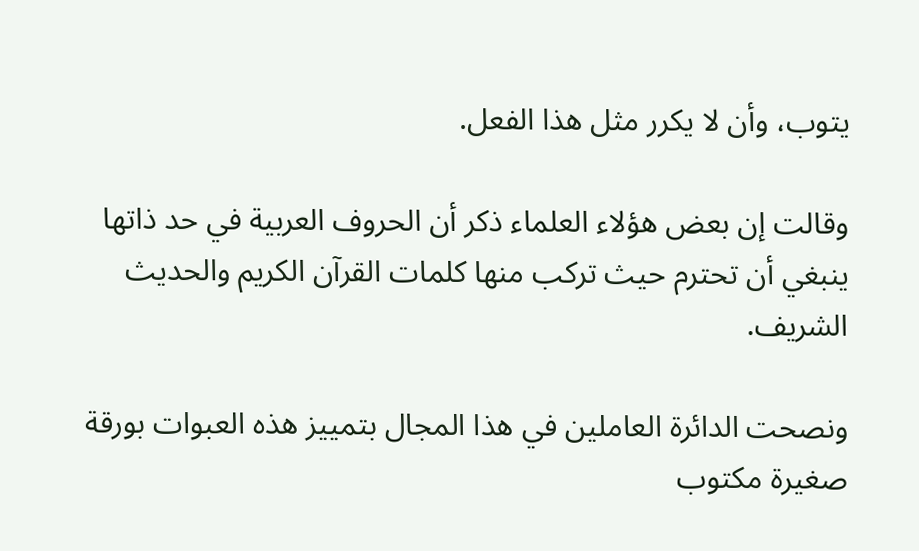يتوب، وأن لا يكرر مثل هذا الفعل.

وقالت إن بعض هؤلاء العلماء ذكر أن الحروف العربية في حد ذاتها ينبغي أن تحترم حيث تركب منها كلمات القرآن الكريم والحديث الشريف.

ونصحت الدائرة العاملين في هذا المجال بتمييز هذه العبوات بورقة صغيرة مكتوب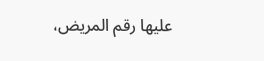عليها رقم المريض،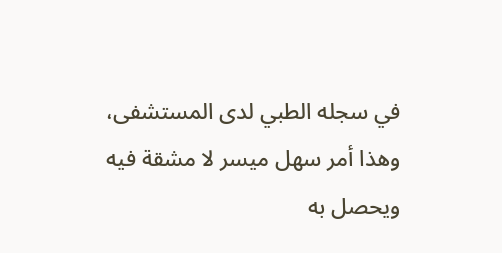في سجله الطبي لدى المستشفى، وهذا أمر سهل ميسر لا مشقة فيه ويحصل به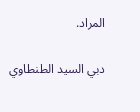المراد.

دبي السيد الطنطاوي